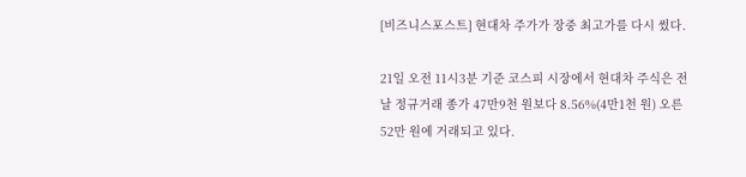[비즈니스포스트] 현대차 주가가 장중 최고가를 다시 썼다.

21일 오전 11시3분 기준 코스피 시장에서 현대차 주식은 전날 정규거래 종가 47만9천 원보다 8.56%(4만1천 원) 오른 52만 원에 거래되고 있다.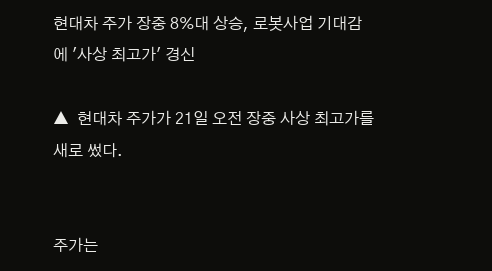현대차 주가 장중 8%대 상승, 로봇사업 기대감에 '사상 최고가' 경신

▲  현대차 주가가 21일 오전 장중 사상 최고가를 새로 썼다.


주가는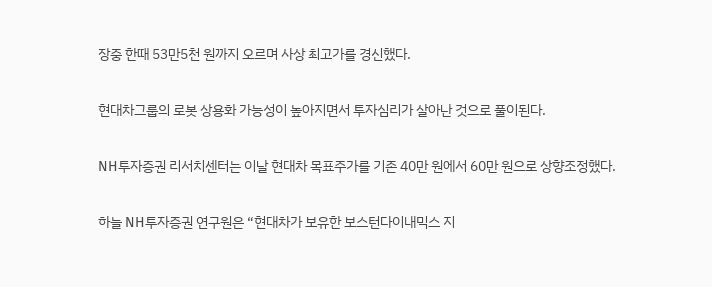장중 한때 53만5천 원까지 오르며 사상 최고가를 경신했다.

현대차그룹의 로봇 상용화 가능성이 높아지면서 투자심리가 살아난 것으로 풀이된다.

NH투자증권 리서치센터는 이날 현대차 목표주가를 기존 40만 원에서 60만 원으로 상향조정했다.

하늘 NH투자증권 연구원은 “현대차가 보유한 보스턴다이내믹스 지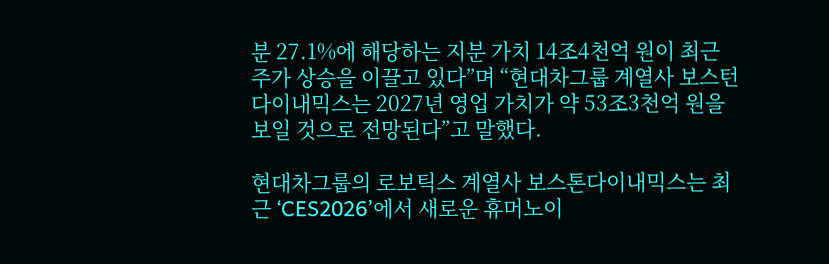분 27.1%에 해당하는 지분 가치 14조4천억 원이 최근 주가 상승을 이끌고 있다”며 “현대차그룹 계열사 보스턴다이내믹스는 2027년 영업 가치가 약 53조3천억 원을 보일 것으로 전망된다”고 말했다.

현대차그룹의 로보틱스 계열사 보스톤다이내믹스는 최근 ‘CES2026’에서 새로운 휴머노이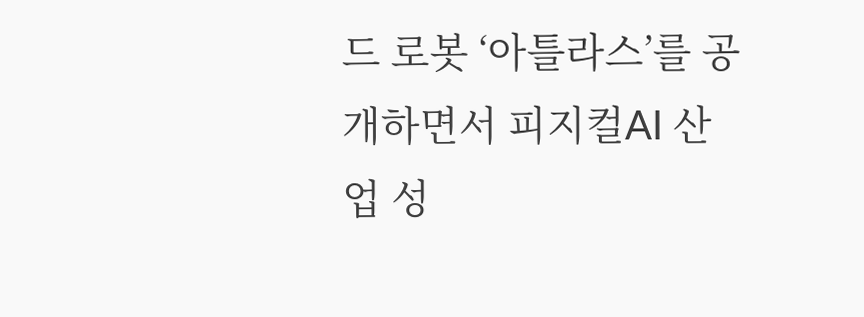드 로봇 ‘아틀라스’를 공개하면서 피지컬AI 산업 성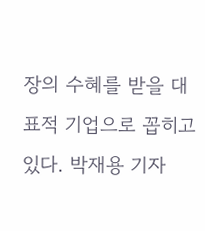장의 수혜를 받을 대표적 기업으로 꼽히고 있다. 박재용 기자